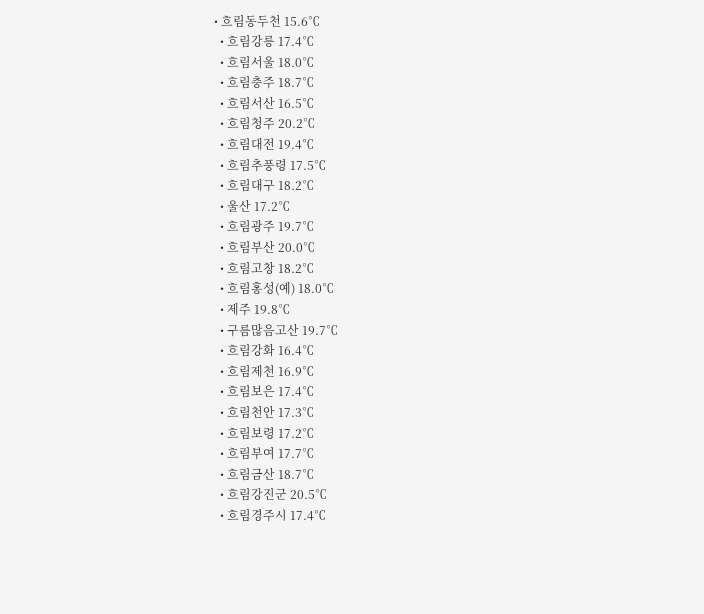• 흐림동두천 15.6℃
  • 흐림강릉 17.4℃
  • 흐림서울 18.0℃
  • 흐림충주 18.7℃
  • 흐림서산 16.5℃
  • 흐림청주 20.2℃
  • 흐림대전 19.4℃
  • 흐림추풍령 17.5℃
  • 흐림대구 18.2℃
  • 울산 17.2℃
  • 흐림광주 19.7℃
  • 흐림부산 20.0℃
  • 흐림고창 18.2℃
  • 흐림홍성(예) 18.0℃
  • 제주 19.8℃
  • 구름많음고산 19.7℃
  • 흐림강화 16.4℃
  • 흐림제천 16.9℃
  • 흐림보은 17.4℃
  • 흐림천안 17.3℃
  • 흐림보령 17.2℃
  • 흐림부여 17.7℃
  • 흐림금산 18.7℃
  • 흐림강진군 20.5℃
  • 흐림경주시 17.4℃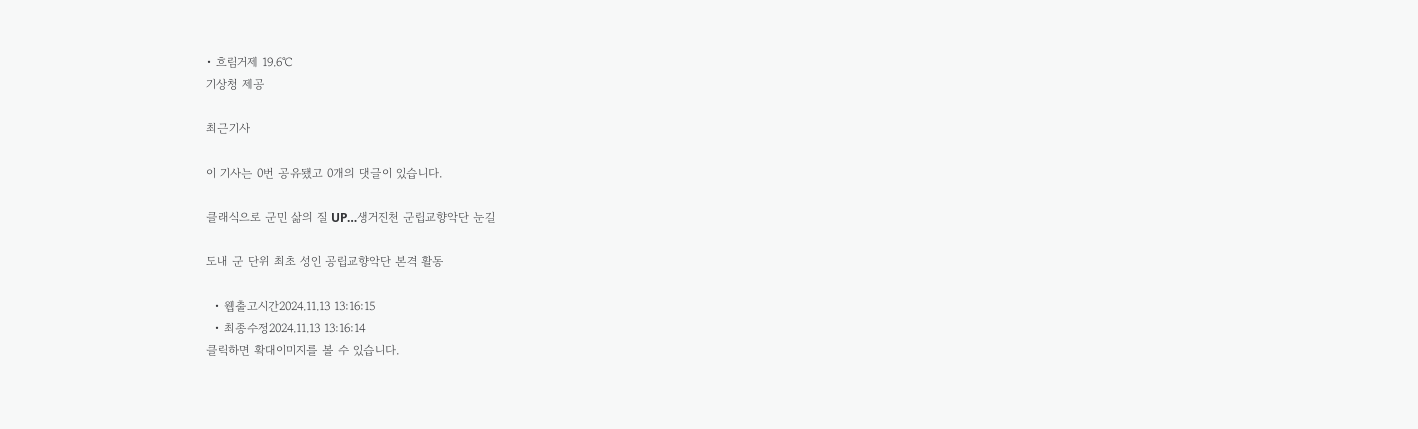• 흐림거제 19.6℃
기상청 제공

최근기사

이 기사는 0번 공유됐고 0개의 댓글이 있습니다.

클래식으로 군민 삶의 질 UP…생거진천 군립교향악단 눈길

도내 군 단위 최초 성인 공립교향악단 본격 활동

  • 웹출고시간2024.11.13 13:16:15
  • 최종수정2024.11.13 13:16:14
클릭하면 확대이미지를 볼 수 있습니다.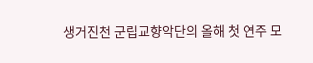생거진천 군립교향악단의 올해 첫 연주 모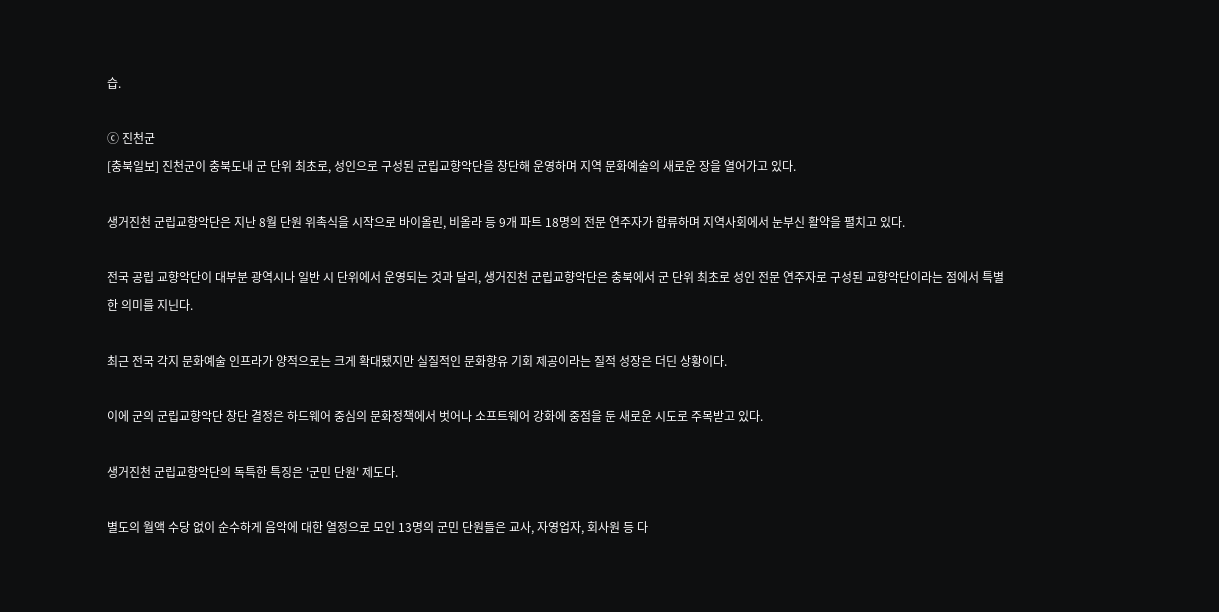습.

ⓒ 진천군
[충북일보] 진천군이 충북도내 군 단위 최초로, 성인으로 구성된 군립교향악단을 창단해 운영하며 지역 문화예술의 새로운 장을 열어가고 있다.

생거진천 군립교향악단은 지난 8월 단원 위촉식을 시작으로 바이올린, 비올라 등 9개 파트 18명의 전문 연주자가 합류하며 지역사회에서 눈부신 활약을 펼치고 있다.

전국 공립 교향악단이 대부분 광역시나 일반 시 단위에서 운영되는 것과 달리, 생거진천 군립교향악단은 충북에서 군 단위 최초로 성인 전문 연주자로 구성된 교향악단이라는 점에서 특별한 의미를 지닌다.

최근 전국 각지 문화예술 인프라가 양적으로는 크게 확대됐지만 실질적인 문화향유 기회 제공이라는 질적 성장은 더딘 상황이다.

이에 군의 군립교향악단 창단 결정은 하드웨어 중심의 문화정책에서 벗어나 소프트웨어 강화에 중점을 둔 새로운 시도로 주목받고 있다.

생거진천 군립교향악단의 독특한 특징은 '군민 단원' 제도다.

별도의 월액 수당 없이 순수하게 음악에 대한 열정으로 모인 13명의 군민 단원들은 교사, 자영업자, 회사원 등 다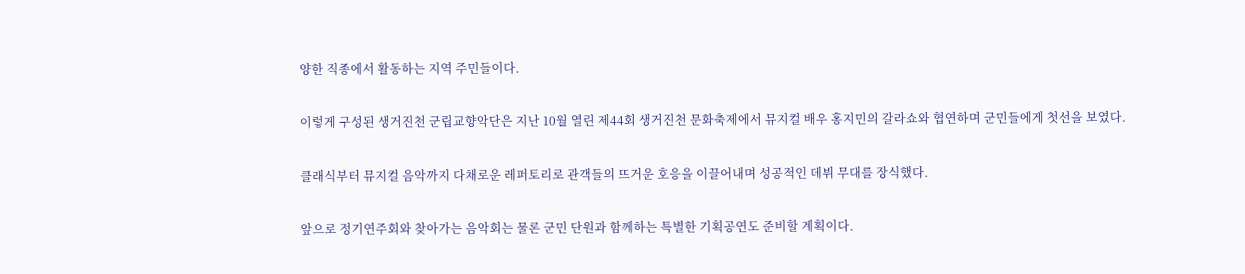양한 직종에서 활동하는 지역 주민들이다.

이렇게 구성된 생거진천 군립교향악단은 지난 10월 열린 제44회 생거진천 문화축제에서 뮤지컬 배우 홍지민의 갈라쇼와 협연하며 군민들에게 첫선을 보였다.

클래식부터 뮤지컬 음악까지 다채로운 레퍼토리로 관객들의 뜨거운 호응을 이끌어내며 성공적인 데뷔 무대를 장식했다.

앞으로 정기연주회와 찾아가는 음악회는 물론 군민 단원과 함께하는 특별한 기획공연도 준비할 계획이다.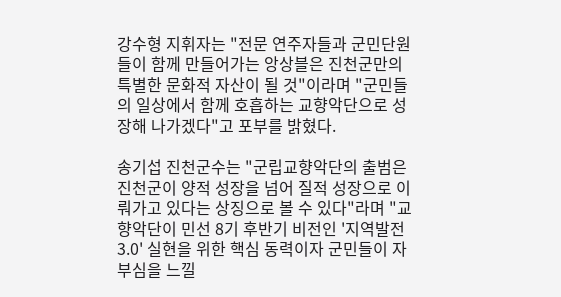강수형 지휘자는 "전문 연주자들과 군민단원들이 함께 만들어가는 앙상블은 진천군만의 특별한 문화적 자산이 될 것"이라며 "군민들의 일상에서 함께 호흡하는 교향악단으로 성장해 나가겠다"고 포부를 밝혔다.

송기섭 진천군수는 "군립교향악단의 출범은 진천군이 양적 성장을 넘어 질적 성장으로 이뤄가고 있다는 상징으로 볼 수 있다"라며 "교향악단이 민선 8기 후반기 비전인 '지역발전 3.0' 실현을 위한 핵심 동력이자 군민들이 자부심을 느낄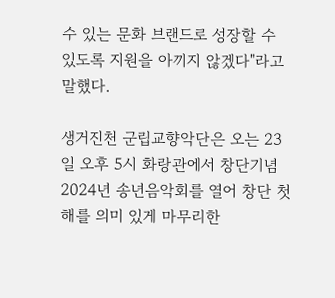수 있는 문화 브랜드로 성장할 수 있도록 지원을 아끼지 않겠다"라고 말했다.

생거진천 군립교향악단은 오는 23일 오후 5시 화랑관에서 창단기념 2024년 송년음악회를 열어 창단 첫해를 의미 있게 마무리한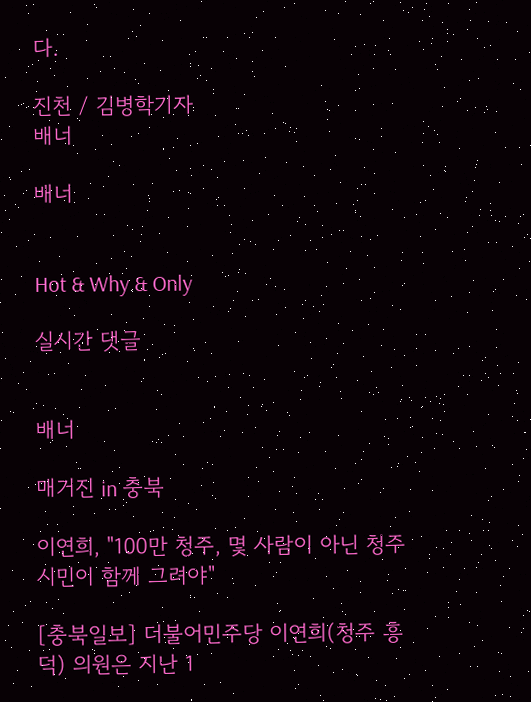다.

진천 / 김병학기자
배너

배너


Hot & Why & Only

실시간 댓글


배너

매거진 in 충북

이연희, "100만 청주, 몇 사람이 아닌 청주시민이 함께 그려야"

[충북일보] 더불어민주당 이연희(청주 흥덕) 의원은 지난 1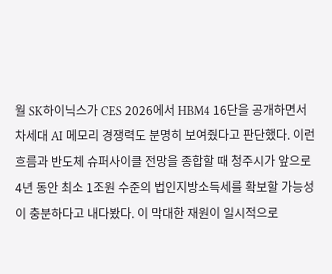월 SK하이닉스가 CES 2026에서 HBM4 16단을 공개하면서 차세대 AI 메모리 경쟁력도 분명히 보여줬다고 판단했다. 이런 흐름과 반도체 슈퍼사이클 전망을 종합할 때 청주시가 앞으로 4년 동안 최소 1조원 수준의 법인지방소득세를 확보할 가능성이 충분하다고 내다봤다. 이 막대한 재원이 일시적으로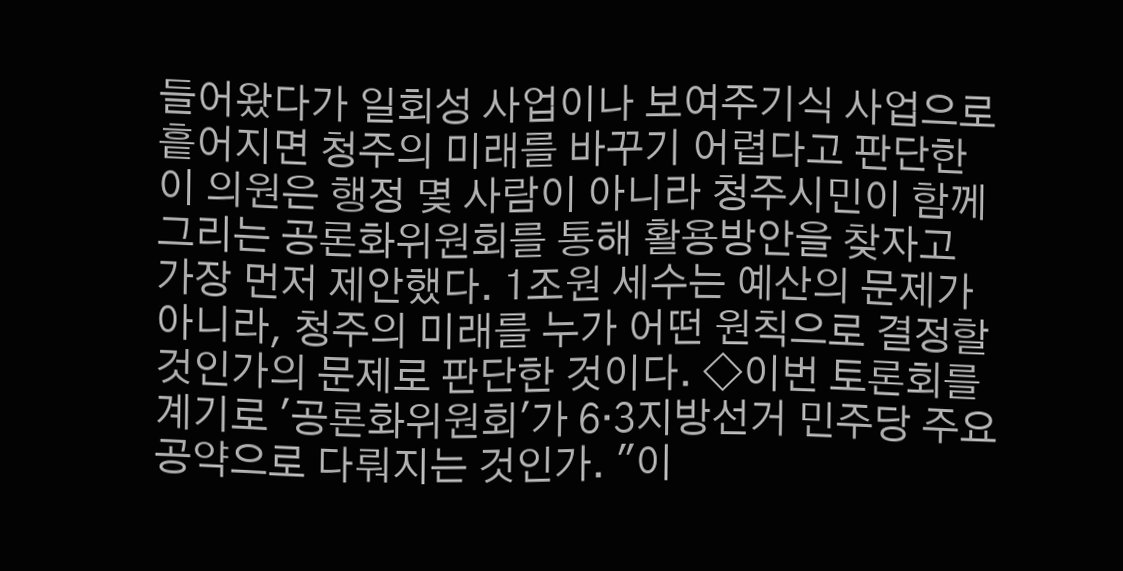들어왔다가 일회성 사업이나 보여주기식 사업으로 흩어지면 청주의 미래를 바꾸기 어렵다고 판단한 이 의원은 행정 몇 사람이 아니라 청주시민이 함께 그리는 공론화위원회를 통해 활용방안을 찾자고 가장 먼저 제안했다. 1조원 세수는 예산의 문제가 아니라, 청주의 미래를 누가 어떤 원칙으로 결정할 것인가의 문제로 판단한 것이다. ◇이번 토론회를 계기로 '공론화위원회'가 6·3지방선거 민주당 주요공약으로 다뤄지는 것인가. "이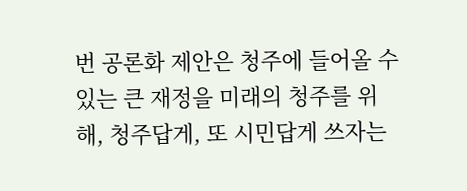번 공론화 제안은 청주에 들어올 수 있는 큰 재정을 미래의 청주를 위해, 청주답게, 또 시민답게 쓰자는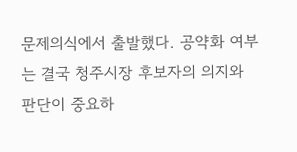문제의식에서 출발했다. 공약화 여부는 결국 청주시장 후보자의 의지와 판단이 중요하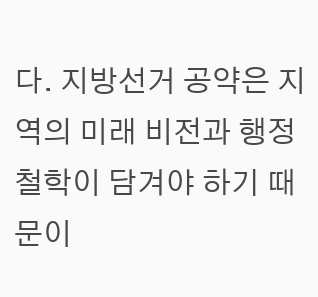다. 지방선거 공약은 지역의 미래 비전과 행정 철학이 담겨야 하기 때문이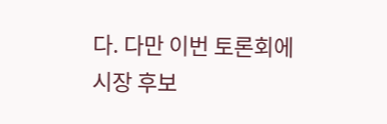다. 다만 이번 토론회에 시장 후보